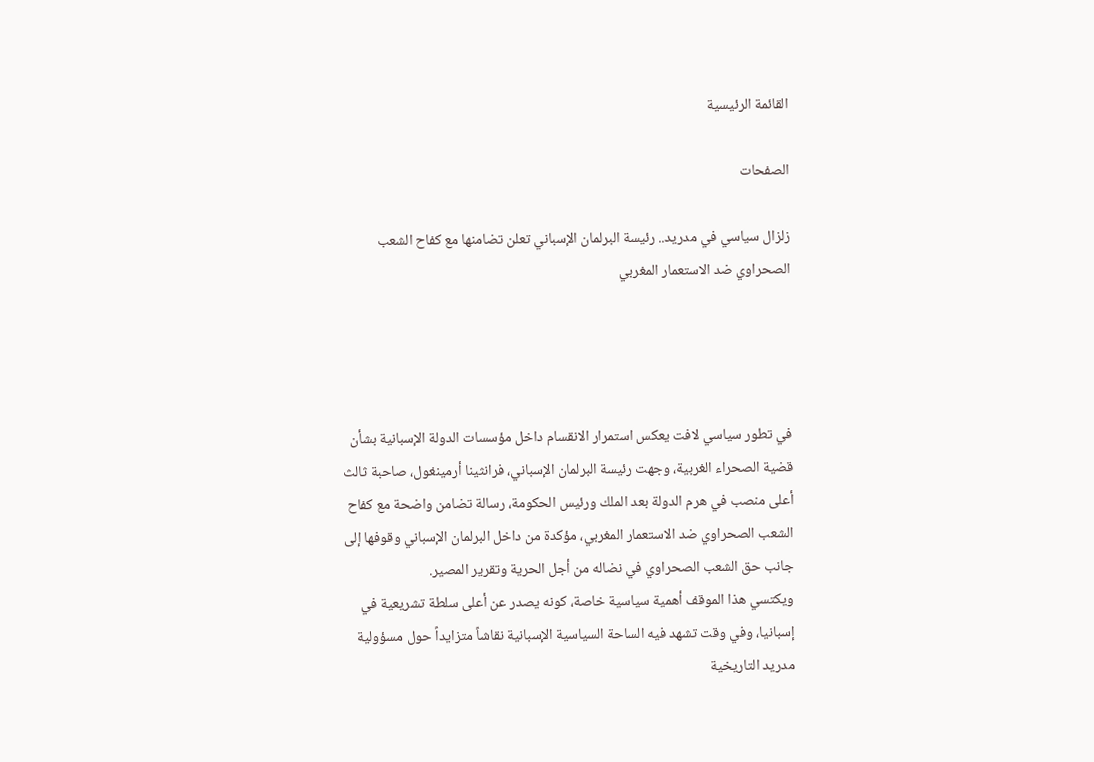القائمة الرئيسية

الصفحات

زلزال سياسي في مدريد.. رئيسة البرلمان الإسباني تعلن تضامنها مع كفاح الشعب الصحراوي ضد الاستعمار المغربي




في تطور سياسي لافت يعكس استمرار الانقسام داخل مؤسسات الدولة الإسبانية بشأن قضية الصحراء الغربية، وجهت رئيسة البرلمان الإسباني، فرانثينا أرمينغول، صاحبة ثالث أعلى منصب في هرم الدولة بعد الملك ورئيس الحكومة، رسالة تضامن واضحة مع كفاح الشعب الصحراوي ضد الاستعمار المغربي، مؤكدة من داخل البرلمان الإسباني وقوفها إلى جانب حق الشعب الصحراوي في نضاله من أجل الحرية وتقرير المصير.
ويكتسي هذا الموقف أهمية سياسية خاصة، كونه يصدر عن أعلى سلطة تشريعية في إسبانيا، وفي وقت تشهد فيه الساحة السياسية الإسبانية نقاشاً متزايداً حول مسؤولية مدريد التاريخية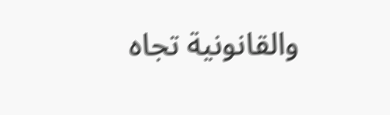والقانونية تجاه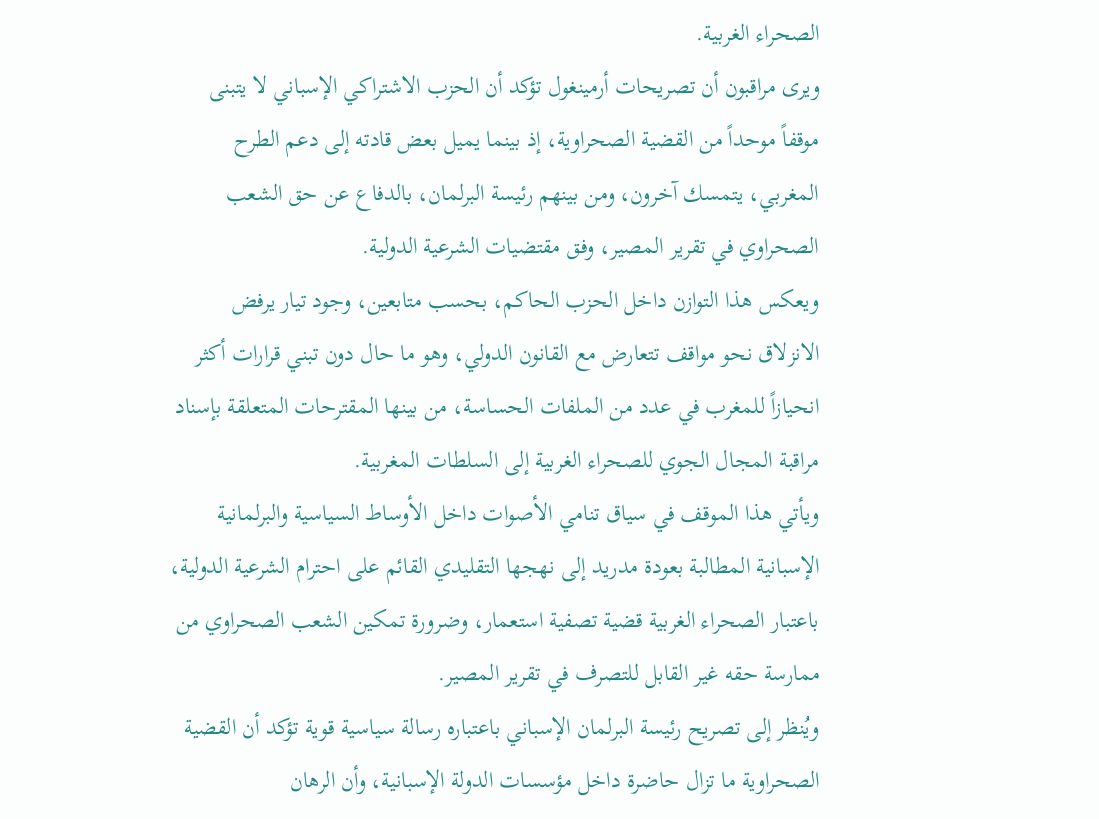الصحراء الغربية.
ويرى مراقبون أن تصريحات أرمينغول تؤكد أن الحزب الاشتراكي الإسباني لا يتبنى موقفاً موحداً من القضية الصحراوية، إذ بينما يميل بعض قادته إلى دعم الطرح المغربي، يتمسك آخرون، ومن بينهم رئيسة البرلمان، بالدفاع عن حق الشعب الصحراوي في تقرير المصير، وفق مقتضيات الشرعية الدولية.
ويعكس هذا التوازن داخل الحزب الحاكم، بحسب متابعين، وجود تيار يرفض الانزلاق نحو مواقف تتعارض مع القانون الدولي، وهو ما حال دون تبني قرارات أكثر انحيازاً للمغرب في عدد من الملفات الحساسة، من بينها المقترحات المتعلقة بإسناد مراقبة المجال الجوي للصحراء الغربية إلى السلطات المغربية.
ويأتي هذا الموقف في سياق تنامي الأصوات داخل الأوساط السياسية والبرلمانية الإسبانية المطالبة بعودة مدريد إلى نهجها التقليدي القائم على احترام الشرعية الدولية، باعتبار الصحراء الغربية قضية تصفية استعمار، وضرورة تمكين الشعب الصحراوي من ممارسة حقه غير القابل للتصرف في تقرير المصير.
ويُنظر إلى تصريح رئيسة البرلمان الإسباني باعتباره رسالة سياسية قوية تؤكد أن القضية الصحراوية ما تزال حاضرة داخل مؤسسات الدولة الإسبانية، وأن الرهان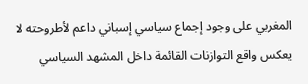المغربي على وجود إجماع سياسي إسباني داعم لأطروحته لا يعكس واقع التوازنات القائمة داخل المشهد السياسي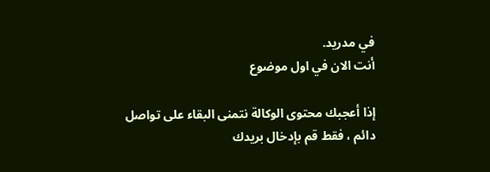في مدريد.
أنت الان في اول موضوع

إذا أعجبك محتوى الوكالة نتمنى البقاء على تواصل دائم ، فقط قم بإدخال بريدك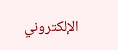الإلكتروني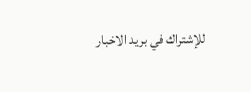للإشتراك في بريد الاخبار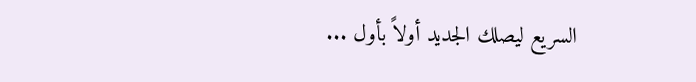السريع ليصلك الجديد أولاً بأول ...